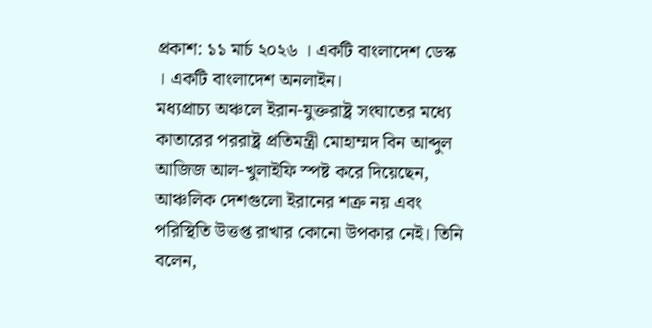প্রকাশ: ১১ মার্চ ২০২৬ । একটি বাংলাদেশ ডেস্ক । একটি বাংলাদেশ অনলাইন।
মধ্যপ্রাচ্য অঞ্চলে ইরান-যুক্তরাষ্ট্র সংঘাতের মধ্যে কাতারের পররাষ্ট্র প্রতিমন্ত্রী মোহাম্মদ বিন আব্দুল আজিজ আল-খুলাইফি স্পষ্ট করে দিয়েছেন, আঞ্চলিক দেশগুলো ইরানের শত্রু নয় এবং পরিস্থিতি উত্তপ্ত রাখার কোনো উপকার নেই। তিনি বলেন,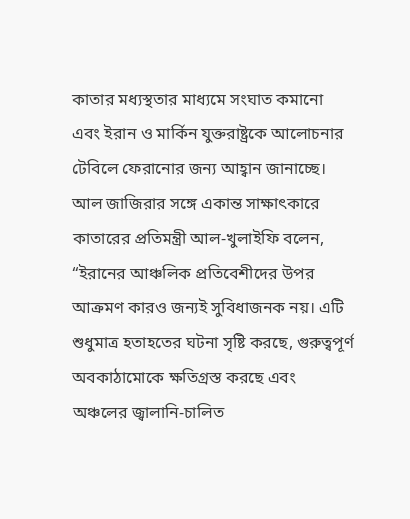কাতার মধ্যস্থতার মাধ্যমে সংঘাত কমানো এবং ইরান ও মার্কিন যুক্তরাষ্ট্রকে আলোচনার টেবিলে ফেরানোর জন্য আহ্বান জানাচ্ছে।
আল জাজিরার সঙ্গে একান্ত সাক্ষাৎকারে কাতারের প্রতিমন্ত্রী আল-খুলাইফি বলেন, “ইরানের আঞ্চলিক প্রতিবেশীদের উপর আক্রমণ কারও জন্যই সুবিধাজনক নয়। এটি শুধুমাত্র হতাহতের ঘটনা সৃষ্টি করছে, গুরুত্বপূর্ণ অবকাঠামোকে ক্ষতিগ্রস্ত করছে এবং অঞ্চলের জ্বালানি-চালিত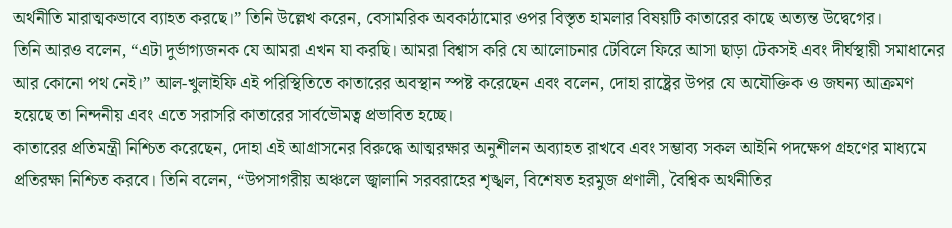অর্থনীতি মারাত্মকভাবে ব্যাহত করছে।” তিনি উল্লেখ করেন, বেসামরিক অবকাঠামোর ওপর বিস্তৃত হামলার বিষয়টি কাতারের কাছে অত্যন্ত উদ্বেগের।
তিনি আরও বলেন, “এটা দুর্ভাগ্যজনক যে আমরা এখন যা করছি। আমরা বিশ্বাস করি যে আলোচনার টেবিলে ফিরে আসা ছাড়া টেকসই এবং দীর্ঘস্থায়ী সমাধানের আর কোনো পথ নেই।” আল-খুলাইফি এই পরিস্থিতিতে কাতারের অবস্থান স্পষ্ট করেছেন এবং বলেন, দোহা রাষ্ট্রের উপর যে অযৌক্তিক ও জঘন্য আক্রমণ হয়েছে তা নিন্দনীয় এবং এতে সরাসরি কাতারের সার্বভৌমত্ব প্রভাবিত হচ্ছে।
কাতারের প্রতিমন্ত্রী নিশ্চিত করেছেন, দোহা এই আগ্রাসনের বিরুদ্ধে আত্মরক্ষার অনুশীলন অব্যাহত রাখবে এবং সম্ভাব্য সকল আইনি পদক্ষেপ গ্রহণের মাধ্যমে প্রতিরক্ষা নিশ্চিত করবে। তিনি বলেন, “উপসাগরীয় অঞ্চলে জ্বালানি সরবরাহের শৃঙ্খল, বিশেষত হরমুজ প্রণালী, বৈশ্বিক অর্থনীতির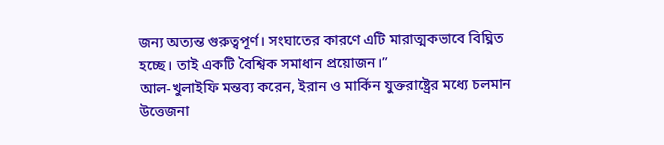জন্য অত্যন্ত গুরুত্বপূর্ণ। সংঘাতের কারণে এটি মারাত্মকভাবে বিঘ্নিত হচ্ছে। তাই একটি বৈশ্বিক সমাধান প্রয়োজন।”
আল-খুলাইফি মন্তব্য করেন, ইরান ও মার্কিন যুক্তরাষ্ট্রের মধ্যে চলমান উত্তেজনা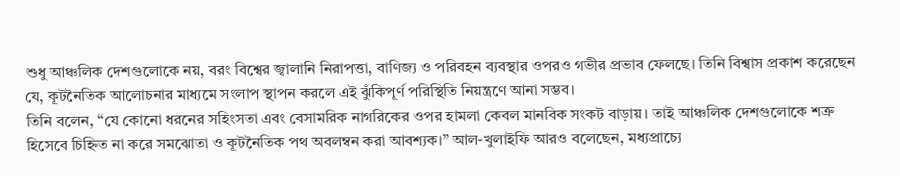শুধু আঞ্চলিক দেশগুলোকে নয়, বরং বিশ্বের জ্বালানি নিরাপত্তা, বাণিজ্য ও পরিবহন ব্যবস্থার ওপরও গভীর প্রভাব ফেলছে। তিনি বিশ্বাস প্রকাশ করেছেন যে, কূটনৈতিক আলোচনার মাধ্যমে সংলাপ স্থাপন করলে এই ঝুঁকিপূর্ণ পরিস্থিতি নিয়ন্ত্রণে আনা সম্ভব।
তিনি বলেন, “যে কোনো ধরনের সহিংসতা এবং বেসামরিক নাগরিকের ওপর হামলা কেবল মানবিক সংকট বাড়ায়। তাই আঞ্চলিক দেশগুলোকে শত্রু হিসেবে চিহ্নিত না করে সমঝোতা ও কূটনৈতিক পথ অবলম্বন করা আবশ্যক।” আল-খুলাইফি আরও বলেছেন, মধ্যপ্রাচ্যে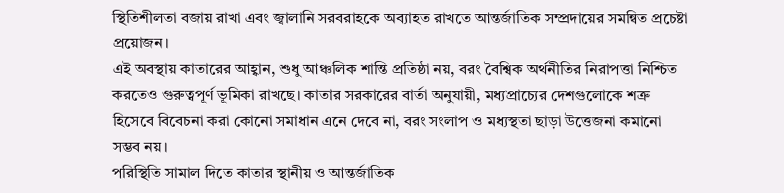স্থিতিশীলতা বজায় রাখা এবং জ্বালানি সরবরাহকে অব্যাহত রাখতে আন্তর্জাতিক সম্প্রদায়ের সমন্বিত প্রচেষ্টা প্রয়োজন।
এই অবস্থায় কাতারের আহ্বান, শুধু আঞ্চলিক শান্তি প্রতিষ্ঠা নয়, বরং বৈশ্বিক অর্থনীতির নিরাপত্তা নিশ্চিত করতেও গুরুত্বপূর্ণ ভূমিকা রাখছে। কাতার সরকারের বার্তা অনুযায়ী, মধ্যপ্রাচ্যের দেশগুলোকে শত্রু হিসেবে বিবেচনা করা কোনো সমাধান এনে দেবে না, বরং সংলাপ ও মধ্যস্থতা ছাড়া উত্তেজনা কমানো সম্ভব নয়।
পরিস্থিতি সামাল দিতে কাতার স্থানীয় ও আন্তর্জাতিক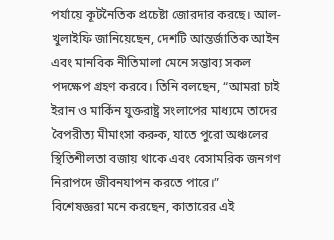পর্যায়ে কূটনৈতিক প্রচেষ্টা জোরদার করছে। আল-খুলাইফি জানিয়েছেন, দেশটি আন্তর্জাতিক আইন এবং মানবিক নীতিমালা মেনে সম্ভাব্য সকল পদক্ষেপ গ্রহণ করবে। তিনি বলছেন, “আমরা চাই ইরান ও মার্কিন যুক্তরাষ্ট্র সংলাপের মাধ্যমে তাদের বৈপরীত্য মীমাংসা করুক, যাতে পুরো অঞ্চলের স্থিতিশীলতা বজায় থাকে এবং বেসামরিক জনগণ নিরাপদে জীবনযাপন করতে পারে।”
বিশেষজ্ঞরা মনে করছেন, কাতারের এই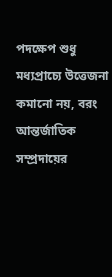পদক্ষেপ শুধু মধ্যপ্রাচ্যে উত্তেজনা কমানো নয়, বরং আন্তর্জাতিক সম্প্রদায়ের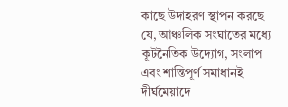কাছে উদাহরণ স্থাপন করছে যে, আঞ্চলিক সংঘাতের মধ্যে কূটনৈতিক উদ্যোগ, সংলাপ এবং শান্তিপূর্ণ সমাধানই দীর্ঘমেয়াদে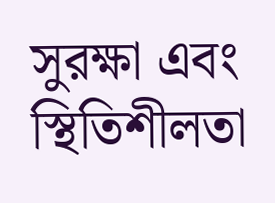সুরক্ষা এবং স্থিতিশীলতা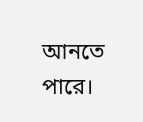আনতে পারে।